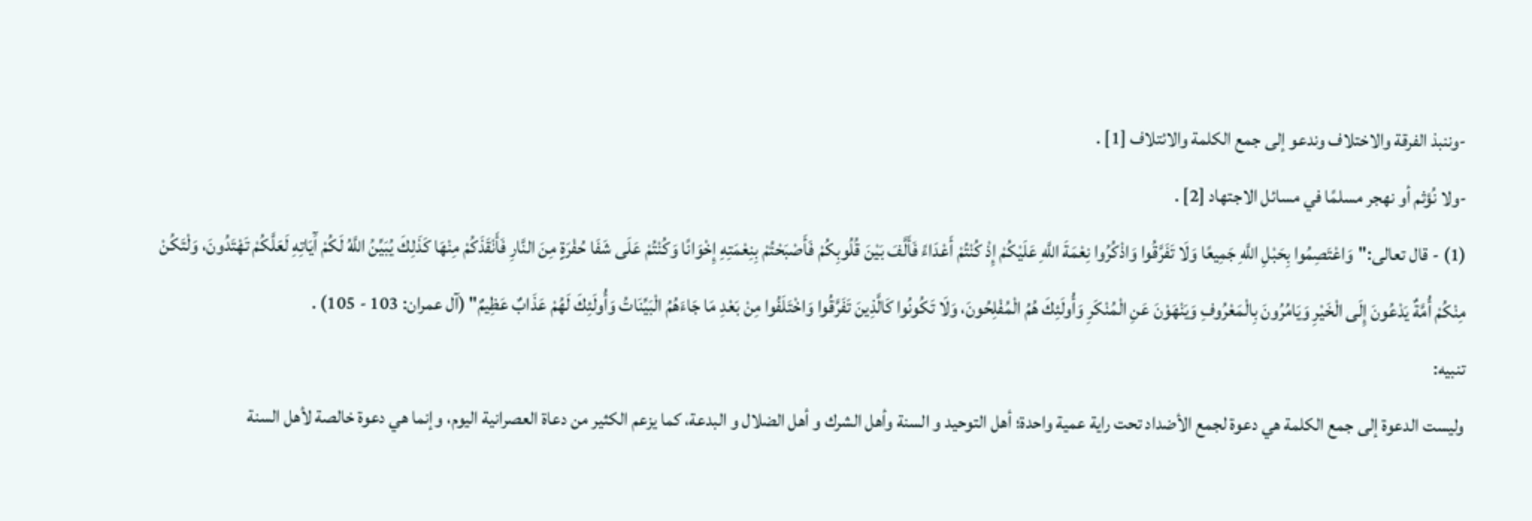-وننبذ الفرقة والاختلاف وندعو إلى جمع الكلمة والائتلاف [1] .
-ولا نُؤثم أو نهجر مسلمًا في مسائل الاجتهاد [2] .
(1) - قال تعالى:"وَاعْتَصِمُوا بِحَبْلِ اللَّهِ جَمِيعًا وَلَا تَفَرَّقُوا وَاذْكُرُوا نِعْمَةَ اللَّهِ عَلَيْكُمْ إِذْ كُنْتُمْ أَعْدَاءً فَأَلَّفَ بَيْنَ قُلُوبِكُمْ فَأَصْبَحْتُمْ بِنِعْمَتِهِ إِخْوَانًا وَكُنْتُمْ عَلَى شَفَا حُفْرَةٍ مِنَ النَّارِ فَأَنْقَذَكُمْ مِنْهَا كَذَلِكَ يُبَيِّنُ اللَّهُ لَكُمْ آَيَاتِهِ لَعَلَّكُمْ تَهْتَدُونَ، وَلْتَكُنْ مِنْكُمْ أُمَّةٌ يَدْعُونَ إِلَى الْخَيْرِ وَيَامُرُونَ بِالْمَعْرُوفِ وَيَنْهَوْنَ عَنِ الْمُنْكَرِ وَأُولَئِكَ هُمُ الْمُفْلِحُونَ، وَلَا تَكُونُوا كَالَّذِينَ تَفَرَّقُوا وَاخْتَلَفُوا مِنْ بَعْدِ مَا جَاءَهُمُ الْبَيِّنَاتُ وَأُولَئِكَ لَهُمْ عَذَابٌ عَظِيمٌ" (آل عمران: 103 - 105) .
تنبيه:
وليست الدعوة إلى جمع الكلمة هي دعوة لجمع الأضداد تحت راية عمية واحدة؛ أهل التوحيد و السنة وأهل الشرك و أهل الضلال و البدعة، كما يزعم الكثير من دعاة العصرانية اليوم، وإنما هي دعوة خالصة لأهل السنة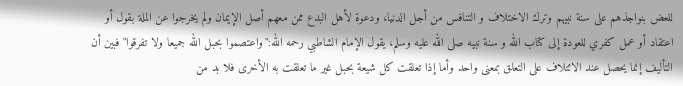للعض بنواجذهم على سنة نبيهم وترك الاختلاف و التنافس من أجل الدنيا، ودعوة لأهل البدع ممن معهم أصل الإيمان ولم يخرجوا عن الملة بقول أو اعتقاد أو عمل كفري للعودة إلى كتاب الله و سنة نبيه صلى الله عليه وسلم، يقول الإمام الشاطبي رحمه الله:"واعتصموا بحبل الله جميعا ولا تفرقوا"فبين أن التأليف إنما يحصل عند الائتلاف على التعلق بمعنى واحد وأما إذا تعلقت كل شيعة بحبل غير ما تعلقت به الأخرى فلا بد من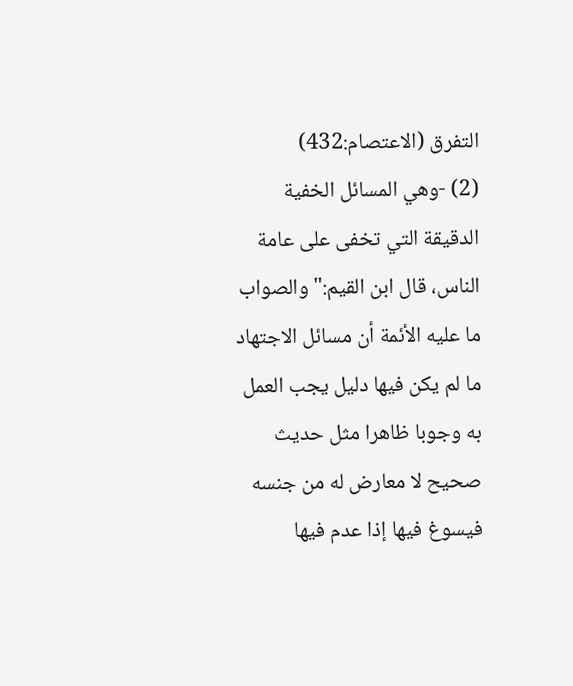التفرق (الاعتصام:432)
(2) -وهي المسائل الخفية الدقيقة التي تخفى على عامة الناس، قال ابن القيم:"والصواب ما عليه الأئمة أن مسائل الاجتهاد ما لم يكن فيها دليل يجب العمل به وجوبا ظاهرا مثل حديث صحيح لا معارض له من جنسه فيسوغ فيها إذا عدم فيها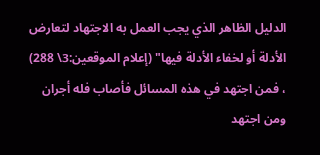الدليل الظاهر الذي يجب العمل به الاجتهاد لتعارض الأدلة أو لخفاء الأدلة فيها" (إعلام الموقعين:3\ 288) ، فمن اجتهد في هذه المسائل فأصاب فله أجران ومن اجتهد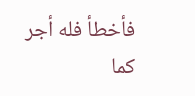فأخطأ فله أجر كما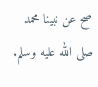صح عن نبينا محمد صلى الله عليه وسلم.